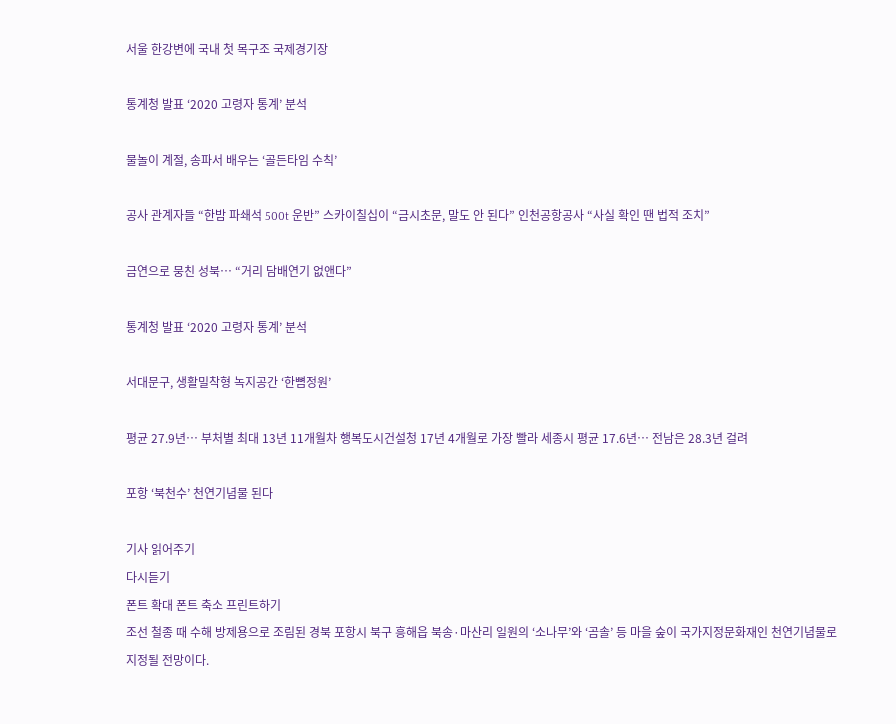서울 한강변에 국내 첫 목구조 국제경기장

통계청 발표 ‘2020 고령자 통계’ 분석

물놀이 계절, 송파서 배우는 ‘골든타임 수칙’

공사 관계자들 “한밤 파쇄석 500t 운반” 스카이칠십이 “금시초문, 말도 안 된다” 인천공항공사 “사실 확인 땐 법적 조치”

금연으로 뭉친 성북… “거리 담배연기 없앤다”

통계청 발표 ‘2020 고령자 통계’ 분석

서대문구, 생활밀착형 녹지공간 ‘한뼘정원’

평균 27.9년… 부처별 최대 13년 11개월차 행복도시건설청 17년 4개월로 가장 빨라 세종시 평균 17.6년… 전남은 28.3년 걸려

포항 ‘북천수’ 천연기념물 된다

기사 읽어주기
다시듣기
폰트 확대 폰트 축소 프린트하기
조선 철종 때 수해 방제용으로 조림된 경북 포항시 북구 흥해읍 북송·마산리 일원의 ‘소나무’와 ‘곰솔’ 등 마을 숲이 국가지정문화재인 천연기념물로 지정될 전망이다.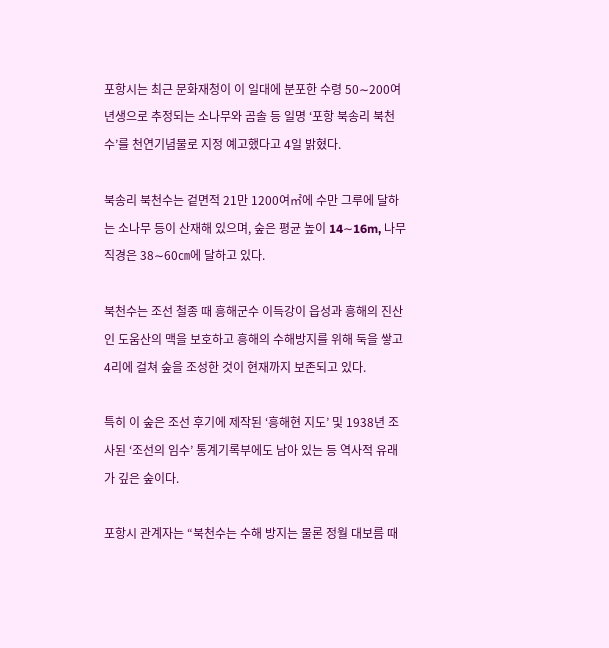포항시는 최근 문화재청이 이 일대에 분포한 수령 50∼200여년생으로 추정되는 소나무와 곰솔 등 일명 ‘포항 북송리 북천수’를 천연기념물로 지정 예고했다고 4일 밝혔다.

북송리 북천수는 겉면적 21만 1200여㎡에 수만 그루에 달하는 소나무 등이 산재해 있으며, 숲은 평균 높이 14∼16m, 나무 직경은 38∼60㎝에 달하고 있다.

북천수는 조선 철종 때 흥해군수 이득강이 읍성과 흥해의 진산인 도움산의 맥을 보호하고 흥해의 수해방지를 위해 둑을 쌓고 4리에 걸쳐 숲을 조성한 것이 현재까지 보존되고 있다.

특히 이 숲은 조선 후기에 제작된 ‘흥해현 지도’ 및 1938년 조사된 ‘조선의 임수’ 통계기록부에도 남아 있는 등 역사적 유래가 깊은 숲이다.

포항시 관계자는 “북천수는 수해 방지는 물론 정월 대보름 때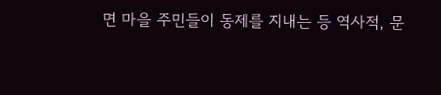면 마을 주민들이 동제를 지내는 등 역사적, 문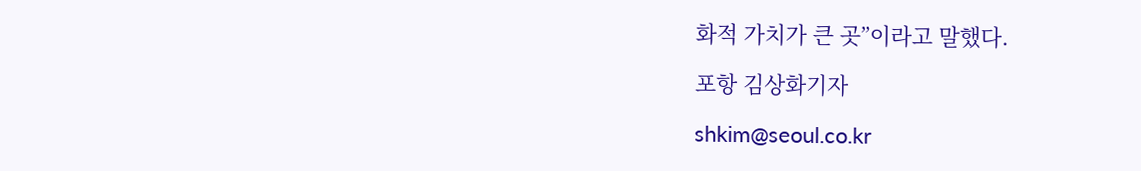화적 가치가 큰 곳”이라고 말했다.

포항 김상화기자

shkim@seoul.co.kr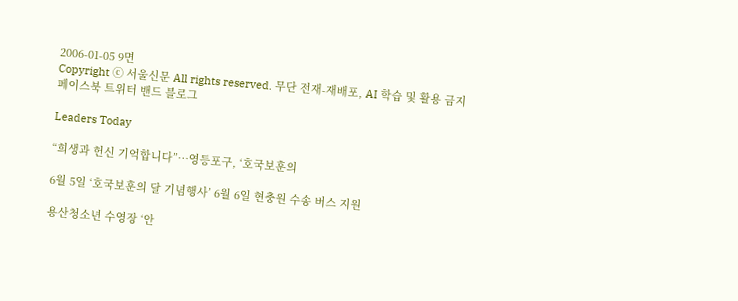2006-01-05 9면
Copyright ⓒ 서울신문 All rights reserved. 무단 전재-재배포, AI 학습 및 활용 금지
페이스북 트위터 밴드 블로그

Leaders Today

“희생과 헌신 기억합니다”…영등포구, ‘호국보훈의

6월 5일 ‘호국보훈의 달 기념행사’ 6월 6일 현충원 수송 버스 지원

용산청소년 수영장 ‘안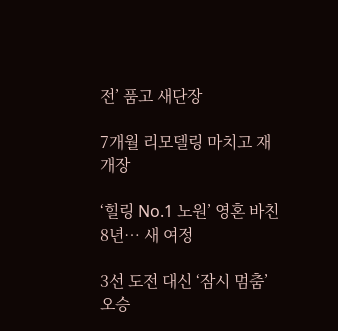전’ 품고 새단장

7개월 리모델링 마치고 재개장

‘힐링 No.1 노원’ 영혼 바친 8년… 새 여정

3선 도전 대신 ‘잠시 멈춤’ 오승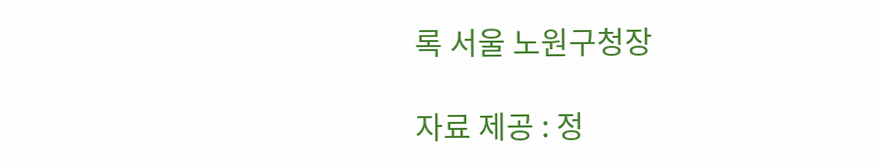록 서울 노원구청장

자료 제공 : 정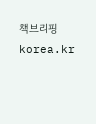책브리핑 korea.kr